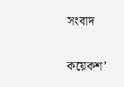সংবাদ

কয়েকশ’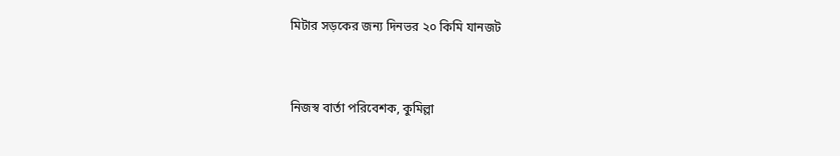মিটার সড়কের জন্য দিনভর ২০ কিমি যানজট


নিজস্ব বার্তা পরিবেশক, কুমিল্লা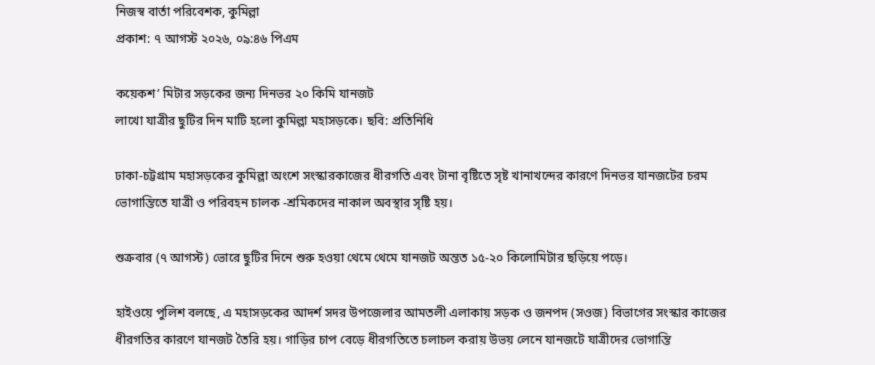নিজস্ব বার্তা পরিবেশক, কুমিল্লা
প্রকাশ: ৭ আগস্ট ২০২৬, ০৯:৪৬ পিএম

কয়েকশ’ মিটার সড়কের জন্য দিনভর ২০ কিমি যানজট
লাখো যাত্রীর ছুটির দিন মাটি হলো কুমিল্লা মহাসড়কে। ছবি: প্রতিনিধি

ঢাকা-চট্টগ্রাম মহাসড়কের কুমিল্লা অংশে সংস্কারকাজের ধীরগতি এবং টানা বৃষ্টিতে সৃষ্ট খানাখন্দের কারণে দিনভর যানজটের চরম ভোগান্তিতে যাত্রী ও পরিবহন চালক -শ্রমিকদের নাকাল অবস্থার সৃষ্টি হয়।

শুক্রবার (৭ আগস্ট) ভোরে ছুটির দিনে শুরু হওয়া থেমে থেমে যানজট অন্তত ১৫-২০ কিলোমিটার ছড়িয়ে পড়ে।

হাইওয়ে পুলিশ বলছে, এ মহাসড়কের আদর্শ সদর উপজেলার আমতলী এলাকায় সড়ক ও জনপদ (সওজ) বিভাগের সংস্কার কাজের ধীরগতির কারণে যানজট তৈরি হয়। গাড়ির চাপ বেড়ে ধীরগতিতে চলাচল করায় উভয় লেনে যানজটে যাত্রীদের ভোগান্তি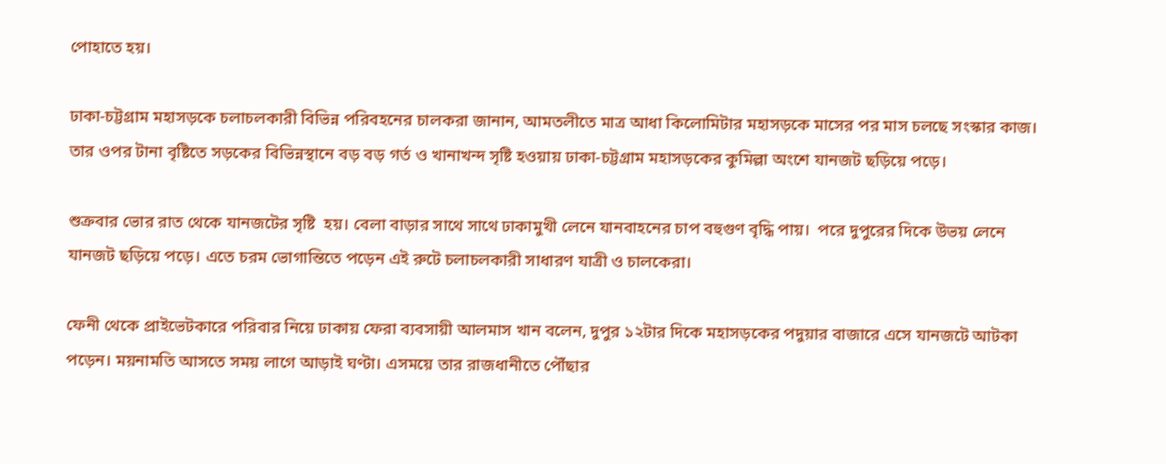পোহাতে হয়।

ঢাকা-চট্টগ্রাম মহাসড়কে চলাচলকারী বিভিন্ন পরিবহনের চালকরা জানান, আমতলীতে মাত্র আধা কিলোমিটার মহাসড়কে মাসের পর মাস চলছে সংস্কার কাজ। তার ওপর টানা বৃষ্টিতে সড়কের বিভিন্নস্থানে বড় বড় গর্ত ও খানাখন্দ সৃষ্টি হওয়ায় ঢাকা-চট্টগ্রাম মহাসড়কের কুমিল্লা অংশে যানজট ছড়িয়ে পড়ে।

শুক্রবার ভোর রাত থেকে যানজটের সৃষ্টি  হয়। বেলা বাড়ার সাথে সাথে ঢাকামুখী লেনে যানবাহনের চাপ বহুগুণ বৃদ্ধি পায়।  পরে দুপুরের দিকে উভয় লেনে যানজট ছড়িয়ে পড়ে। এতে চরম ভোগান্তিতে পড়েন এই রুটে চলাচলকারী সাধারণ যাত্রী ও চালকেরা।

ফেনী থেকে প্রাইভেটকারে পরিবার নিয়ে ঢাকায় ফেরা ব্যবসায়ী আলমাস খান বলেন, দুপুর ১২টার দিকে মহাসড়কের পদুয়ার বাজারে এসে যানজটে আটকা পড়েন। ময়নামতি আসতে সময় লাগে আড়াই ঘণ্টা। এসময়ে তার রাজধানীতে পৌঁছার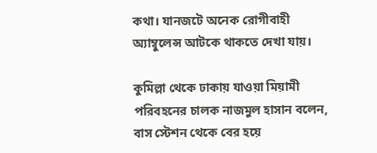কথা। যানজটে অনেক রোগীবাহী অ্যাম্বুলেন্স আটকে থাকতে দেখা যায়।

কুমিল্লা থেকে ঢাকায় যাওয়া মিয়ামী পরিবহনের চালক নাজমুল হাসান বলেন, বাস স্টেশন থেকে বের হয়ে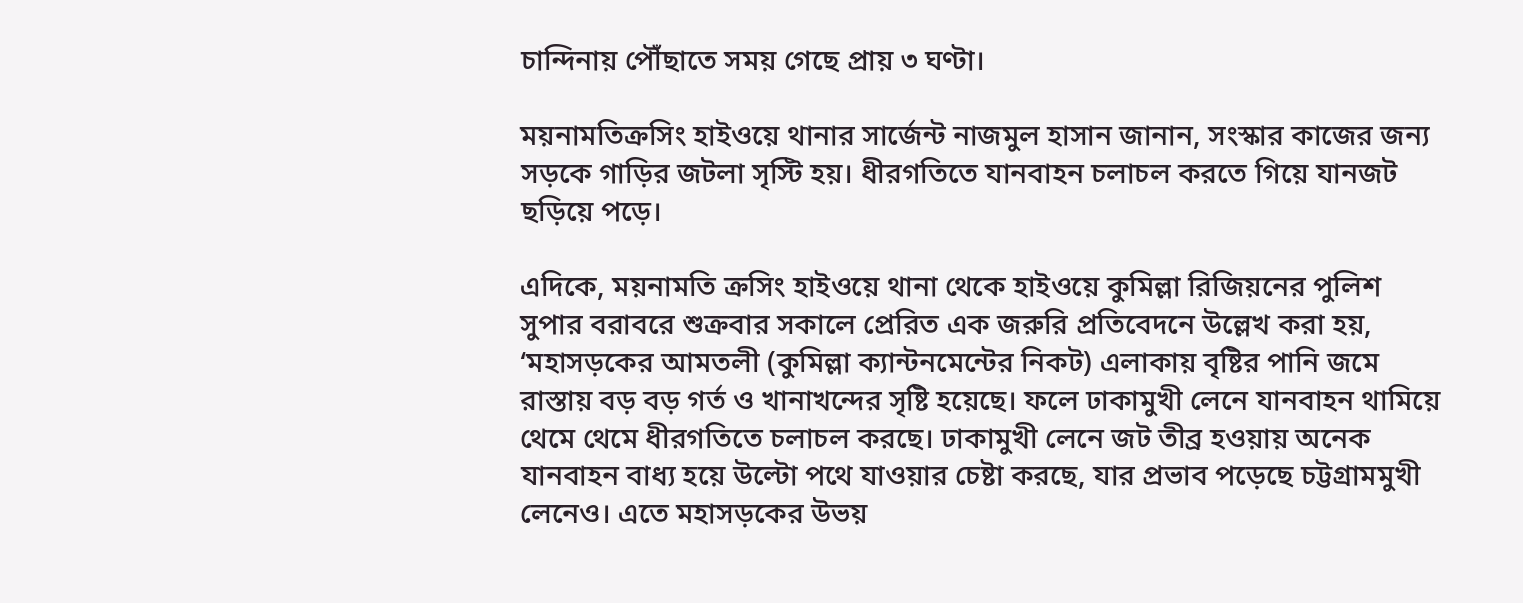চান্দিনায় পৌঁছাতে সময় গেছে প্রায় ৩ ঘণ্টা।

ময়নামতিক্রসিং হাইওয়ে থানার সার্জেন্ট নাজমুল হাসান জানান, সংস্কার কাজের জন্য সড়কে গাড়ির জটলা সৃস্টি হয়। ধীরগতিতে যানবাহন চলাচল করতে গিয়ে যানজট ছড়িয়ে পড়ে।

এদিকে, ময়নামতি ক্রসিং হাইওয়ে থানা থেকে হাইওয়ে কুমিল্লা রিজিয়নের পুলিশ সুপার বরাবরে শুক্রবার সকালে প্রেরিত এক জরুরি প্রতিবেদনে উল্লেখ করা হয়,  ‘মহাসড়কের আমতলী (কুমিল্লা ক্যান্টনমেন্টের নিকট) এলাকায় বৃষ্টির পানি জমে রাস্তায় বড় বড় গর্ত ও খানাখন্দের সৃষ্টি হয়েছে। ফলে ঢাকামুখী লেনে যানবাহন থামিয়ে থেমে থেমে ধীরগতিতে চলাচল করছে। ঢাকামুখী লেনে জট তীব্র হওয়ায় অনেক যানবাহন বাধ্য হয়ে উল্টো পথে যাওয়ার চেষ্টা করছে, যার প্রভাব পড়েছে চট্টগ্রামমুখী লেনেও। এতে মহাসড়কের উভয়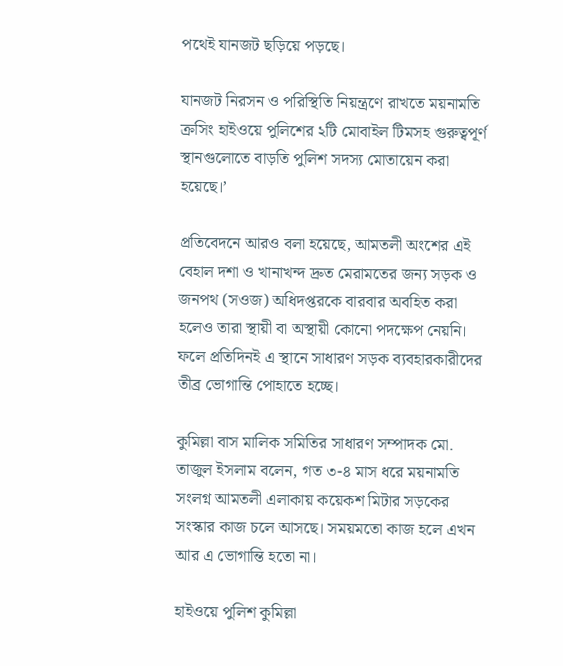পথেই যানজট ছড়িয়ে পড়ছে।

যানজট নিরসন ও পরিস্থিতি নিয়ন্ত্রণে রাখতে ময়নামতি ক্রসিং হাইওয়ে পুলিশের ২টি মোবাইল টিমসহ গুরুত্বপূর্ণ স্থানগুলোতে বাড়তি পুলিশ সদস্য মোতায়েন করা হয়েছে।’

প্রতিবেদনে আরও বলা হয়েছে, আমতলী অংশের এই বেহাল দশা ও খানাখন্দ দ্রুত মেরামতের জন্য সড়ক ও জনপথ (সওজ) অধিদপ্তরকে বারবার অবহিত করা হলেও তারা স্থায়ী বা অস্থায়ী কোনো পদক্ষেপ নেয়নি। ফলে প্রতিদিনই এ স্থানে সাধারণ সড়ক ব্যবহারকারীদের তীব্র ভোগান্তি পোহাতে হচ্ছে।

কুমিল্লা বাস মালিক সমিতির সাধারণ সম্পাদক মো. তাজুল ইসলাম বলেন, গত ৩-৪ মাস ধরে ময়নামতি সংলগ্ন আমতলী এলাকায় কয়েকশ মিটার সড়কের সংস্কার কাজ চলে আসছে। সময়মতো কাজ হলে এখন আর এ ভোগান্তি হতো না।

হাইওয়ে পুলিশ কুমিল্লা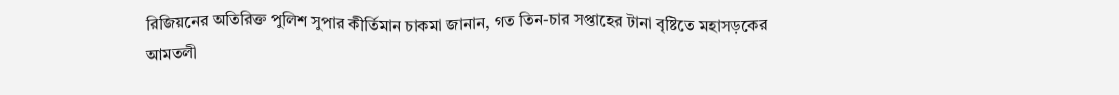রিজিয়নের অতিরিক্ত পুলিশ সুপার কীর্তিমান চাকমা জানান, গত তিন-চার সপ্তাহের টানা বৃষ্টিতে মহাসড়কের আমতলী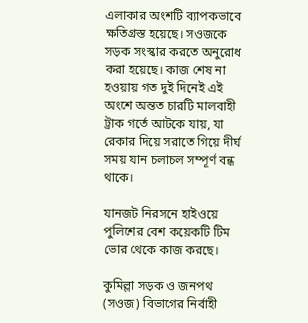এলাকার অংশটি ব্যাপকভাবে ক্ষতিগ্রস্ত হয়েছে। সওজকে সড়ক সংস্কার করতে অনুরোধ করা হয়েছে। কাজ শেষ না হওয়ায় গত দুই দিনেই এই অংশে অন্তত চারটি মালবাহী ট্রাক গর্তে আটকে যায়, যা রেকার দিয়ে সরাতে গিয়ে দীর্ঘ সময় যান চলাচল সম্পূর্ণ বন্ধ থাকে।

যানজট নিরসনে হাইওয়ে পুলিশের বেশ কয়েকটি টিম ভোর থেকে কাজ করছে।

কুমিল্লা সড়ক ও জনপথ (সওজ) বিভাগের নির্বাহী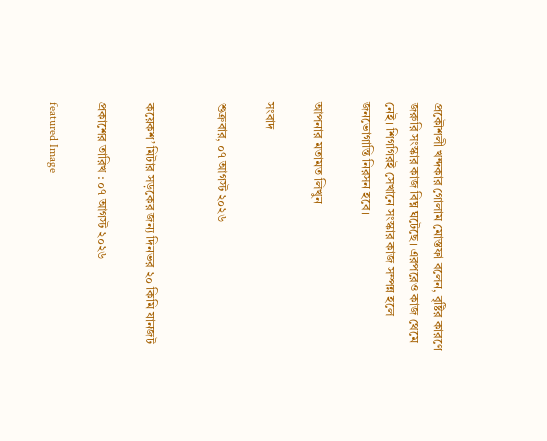প্রকৌশলী খন্দকার গোলাম মোস্তফা বলেন, বৃষ্টির কারণে জরুরি সংস্কার কাজ বিঘ্ন ঘটেছে। এরপরেও কাজ থেমে নেই। শিগগিরই সেখানে সংস্কার কাজ সম্পন্ন হলে জনভোগান্তি নিরসন হবে।

আপনার মতামত লিখুন

সংবাদ

শুক্রবার, ০৭ আগস্ট ২০২৬


কয়েকশ’ মিটার সড়কের জন্য দিনভর ২০ কিমি যানজট

প্রকাশের তারিখ : ০৭ আগস্ট ২০২৬

featured Image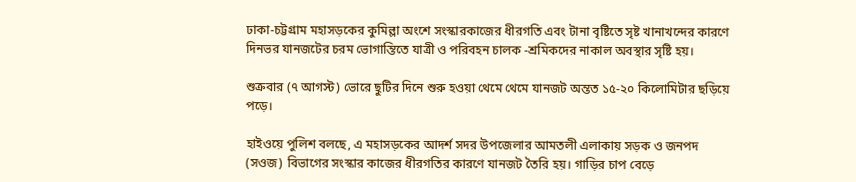ঢাকা-চট্টগ্রাম মহাসড়কের কুমিল্লা অংশে সংস্কারকাজের ধীরগতি এবং টানা বৃষ্টিতে সৃষ্ট খানাখন্দের কারণে দিনভর যানজটের চরম ভোগান্তিতে যাত্রী ও পরিবহন চালক -শ্রমিকদের নাকাল অবস্থার সৃষ্টি হয়।

শুক্রবার (৭ আগস্ট) ভোরে ছুটির দিনে শুরু হওয়া থেমে থেমে যানজট অন্তত ১৫-২০ কিলোমিটার ছড়িয়ে পড়ে।

হাইওয়ে পুলিশ বলছে, এ মহাসড়কের আদর্শ সদর উপজেলার আমতলী এলাকায় সড়ক ও জনপদ (সওজ) বিভাগের সংস্কার কাজের ধীরগতির কারণে যানজট তৈরি হয়। গাড়ির চাপ বেড়ে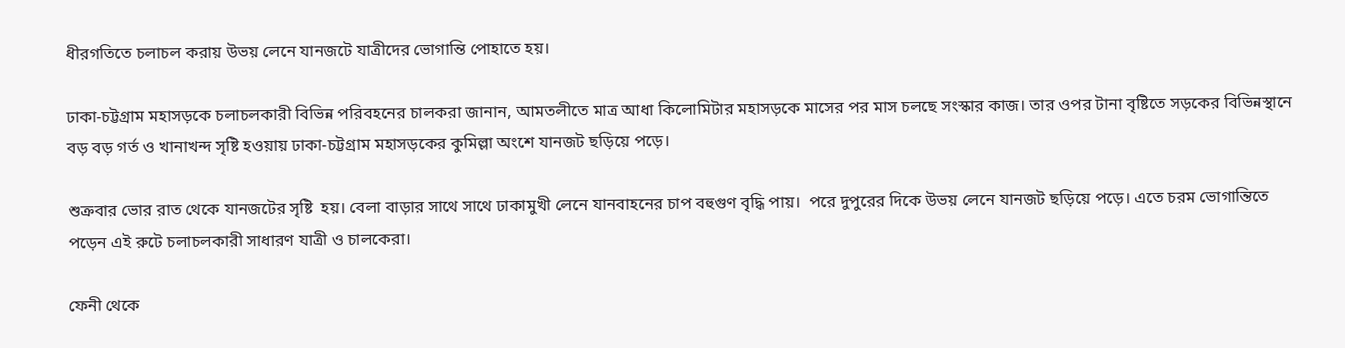ধীরগতিতে চলাচল করায় উভয় লেনে যানজটে যাত্রীদের ভোগান্তি পোহাতে হয়।

ঢাকা-চট্টগ্রাম মহাসড়কে চলাচলকারী বিভিন্ন পরিবহনের চালকরা জানান, আমতলীতে মাত্র আধা কিলোমিটার মহাসড়কে মাসের পর মাস চলছে সংস্কার কাজ। তার ওপর টানা বৃষ্টিতে সড়কের বিভিন্নস্থানে বড় বড় গর্ত ও খানাখন্দ সৃষ্টি হওয়ায় ঢাকা-চট্টগ্রাম মহাসড়কের কুমিল্লা অংশে যানজট ছড়িয়ে পড়ে।

শুক্রবার ভোর রাত থেকে যানজটের সৃষ্টি  হয়। বেলা বাড়ার সাথে সাথে ঢাকামুখী লেনে যানবাহনের চাপ বহুগুণ বৃদ্ধি পায়।  পরে দুপুরের দিকে উভয় লেনে যানজট ছড়িয়ে পড়ে। এতে চরম ভোগান্তিতে পড়েন এই রুটে চলাচলকারী সাধারণ যাত্রী ও চালকেরা।

ফেনী থেকে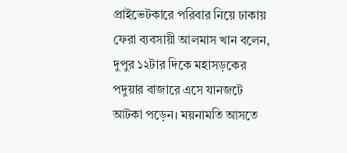প্রাইভেটকারে পরিবার নিয়ে ঢাকায় ফেরা ব্যবসায়ী আলমাস খান বলেন, দুপুর ১২টার দিকে মহাসড়কের পদুয়ার বাজারে এসে যানজটে আটকা পড়েন। ময়নামতি আসতে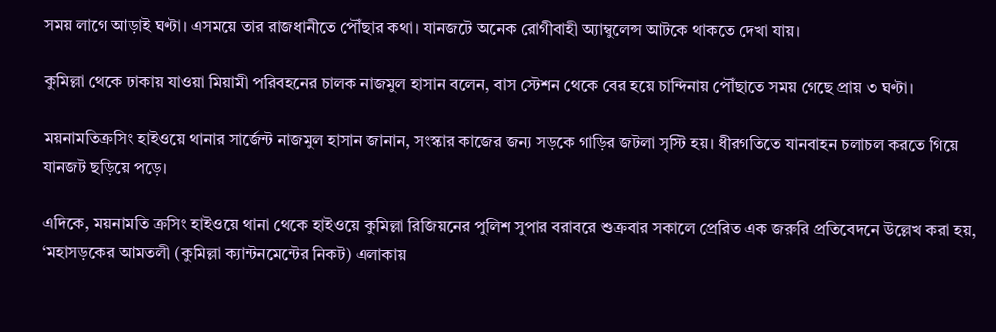সময় লাগে আড়াই ঘণ্টা। এসময়ে তার রাজধানীতে পৌঁছার কথা। যানজটে অনেক রোগীবাহী অ্যাম্বুলেন্স আটকে থাকতে দেখা যায়।

কুমিল্লা থেকে ঢাকায় যাওয়া মিয়ামী পরিবহনের চালক নাজমুল হাসান বলেন, বাস স্টেশন থেকে বের হয়ে চান্দিনায় পৌঁছাতে সময় গেছে প্রায় ৩ ঘণ্টা।

ময়নামতিক্রসিং হাইওয়ে থানার সার্জেন্ট নাজমুল হাসান জানান, সংস্কার কাজের জন্য সড়কে গাড়ির জটলা সৃস্টি হয়। ধীরগতিতে যানবাহন চলাচল করতে গিয়ে যানজট ছড়িয়ে পড়ে।

এদিকে, ময়নামতি ক্রসিং হাইওয়ে থানা থেকে হাইওয়ে কুমিল্লা রিজিয়নের পুলিশ সুপার বরাবরে শুক্রবার সকালে প্রেরিত এক জরুরি প্রতিবেদনে উল্লেখ করা হয়,  ‘মহাসড়কের আমতলী (কুমিল্লা ক্যান্টনমেন্টের নিকট) এলাকায়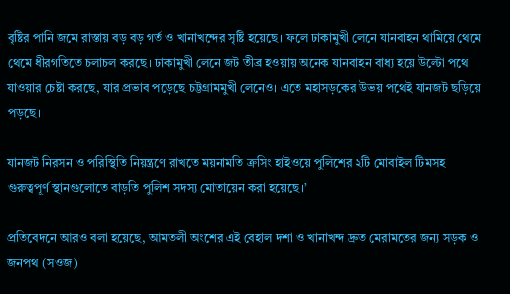বৃষ্টির পানি জমে রাস্তায় বড় বড় গর্ত ও খানাখন্দের সৃষ্টি হয়েছে। ফলে ঢাকামুখী লেনে যানবাহন থামিয়ে থেমে থেমে ধীরগতিতে চলাচল করছে। ঢাকামুখী লেনে জট তীব্র হওয়ায় অনেক যানবাহন বাধ্য হয়ে উল্টো পথে যাওয়ার চেষ্টা করছে, যার প্রভাব পড়েছে চট্টগ্রামমুখী লেনেও। এতে মহাসড়কের উভয় পথেই যানজট ছড়িয়ে পড়ছে।

যানজট নিরসন ও পরিস্থিতি নিয়ন্ত্রণে রাখতে ময়নামতি ক্রসিং হাইওয়ে পুলিশের ২টি মোবাইল টিমসহ গুরুত্বপূর্ণ স্থানগুলোতে বাড়তি পুলিশ সদস্য মোতায়েন করা হয়েছে।’

প্রতিবেদনে আরও বলা হয়েছে, আমতলী অংশের এই বেহাল দশা ও খানাখন্দ দ্রুত মেরামতের জন্য সড়ক ও জনপথ (সওজ)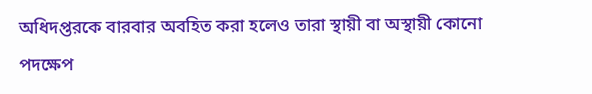অধিদপ্তরকে বারবার অবহিত করা হলেও তারা স্থায়ী বা অস্থায়ী কোনো পদক্ষেপ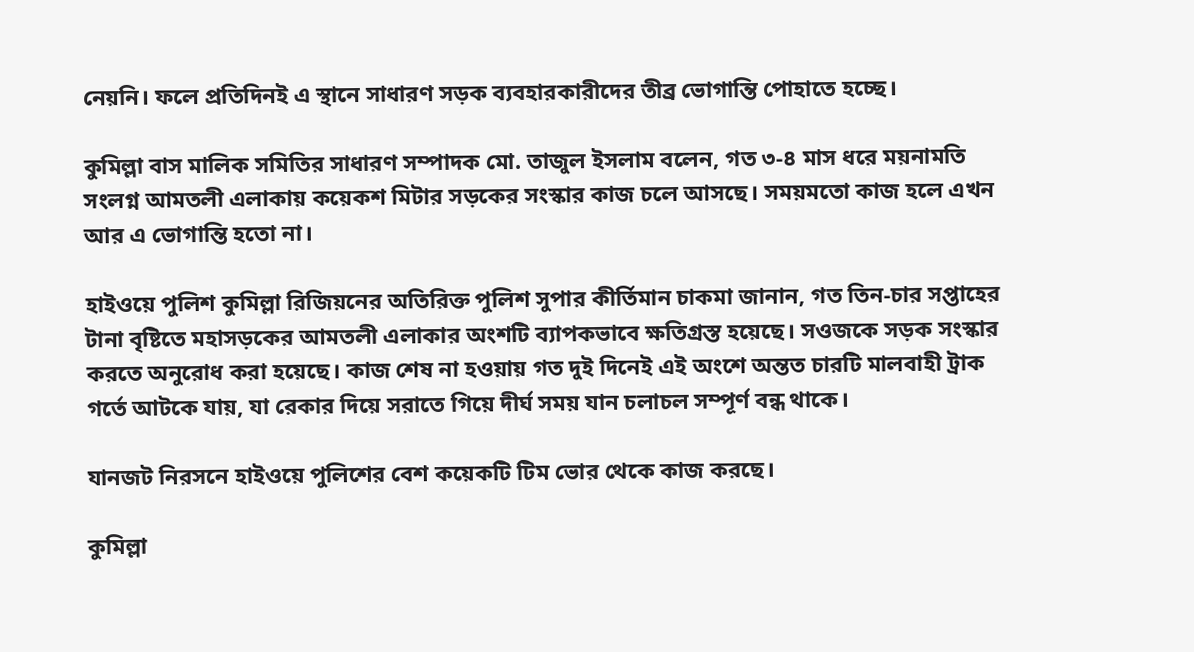নেয়নি। ফলে প্রতিদিনই এ স্থানে সাধারণ সড়ক ব্যবহারকারীদের তীব্র ভোগান্তি পোহাতে হচ্ছে।

কুমিল্লা বাস মালিক সমিতির সাধারণ সম্পাদক মো. তাজুল ইসলাম বলেন, গত ৩-৪ মাস ধরে ময়নামতি সংলগ্ন আমতলী এলাকায় কয়েকশ মিটার সড়কের সংস্কার কাজ চলে আসছে। সময়মতো কাজ হলে এখন আর এ ভোগান্তি হতো না।

হাইওয়ে পুলিশ কুমিল্লা রিজিয়নের অতিরিক্ত পুলিশ সুপার কীর্তিমান চাকমা জানান, গত তিন-চার সপ্তাহের টানা বৃষ্টিতে মহাসড়কের আমতলী এলাকার অংশটি ব্যাপকভাবে ক্ষতিগ্রস্ত হয়েছে। সওজকে সড়ক সংস্কার করতে অনুরোধ করা হয়েছে। কাজ শেষ না হওয়ায় গত দুই দিনেই এই অংশে অন্তত চারটি মালবাহী ট্রাক গর্তে আটকে যায়, যা রেকার দিয়ে সরাতে গিয়ে দীর্ঘ সময় যান চলাচল সম্পূর্ণ বন্ধ থাকে।

যানজট নিরসনে হাইওয়ে পুলিশের বেশ কয়েকটি টিম ভোর থেকে কাজ করছে।

কুমিল্লা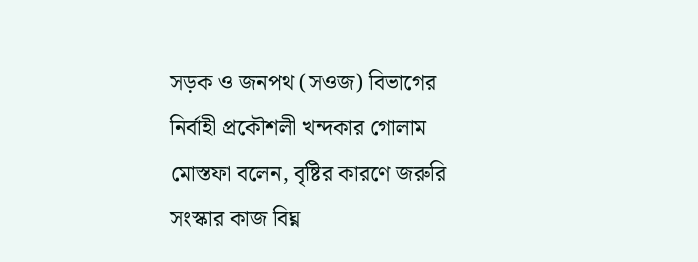সড়ক ও জনপথ (সওজ) বিভাগের নির্বাহী প্রকৌশলী খন্দকার গোলাম মোস্তফা বলেন, বৃষ্টির কারণে জরুরি সংস্কার কাজ বিঘ্ন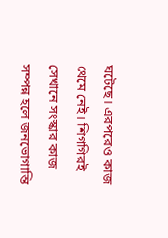ঘটেছে। এরপরেও কাজ থেমে নেই। শিগগিরই সেখানে সংস্কার কাজ সম্পন্ন হলে জনভোগান্তি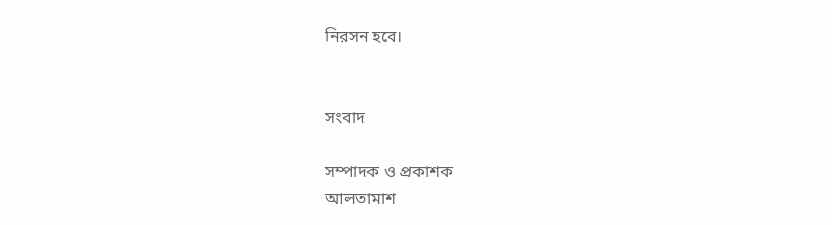নিরসন হবে।


সংবাদ

সম্পাদক ও প্রকাশক
আলতামাশ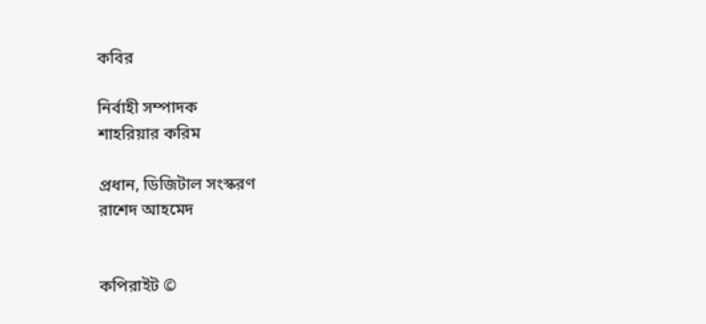কবির

নির্বাহী সম্পাদক
শাহরিয়ার করিম

প্রধান, ডিজিটাল সংস্করণ
রাশেদ আহমেদ


কপিরাইট ©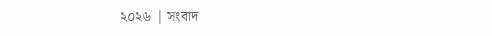২০২৬ | সংবাদ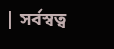| সর্বস্বত্ব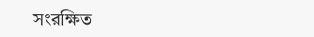সংরক্ষিত